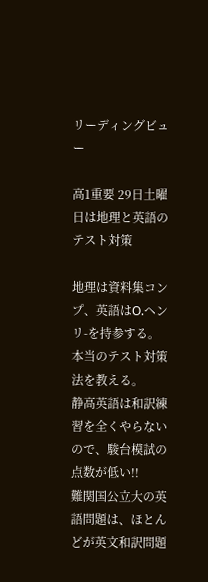リーディングビュー

高1重要 29日土曜日は地理と英語のテスト対策

地理は資料集コンプ、英語はO.ヘンリ-を持参する。
本当のテスト対策法を教える。
静高英語は和訳練習を全くやらないので、駿台模試の点数が低い!!
難関国公立大の英語問題は、ほとんどが英文和訳問題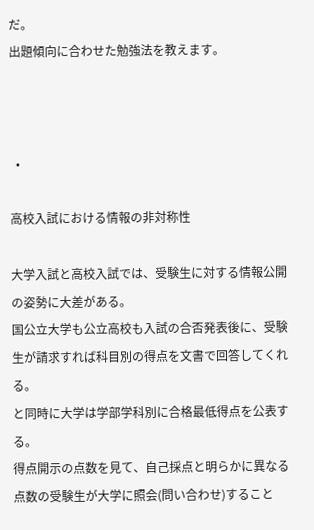だ。
出題傾向に合わせた勉強法を教えます。



  •

高校入試における情報の非対称性

大学入試と高校入試では、受験生に対する情報公開の姿勢に大差がある。
国公立大学も公立高校も入試の合否発表後に、受験生が請求すれば科目別の得点を文書で回答してくれる。
と同時に大学は学部学科別に合格最低得点を公表する。
得点開示の点数を見て、自己採点と明らかに異なる点数の受験生が大学に照会(問い合わせ)すること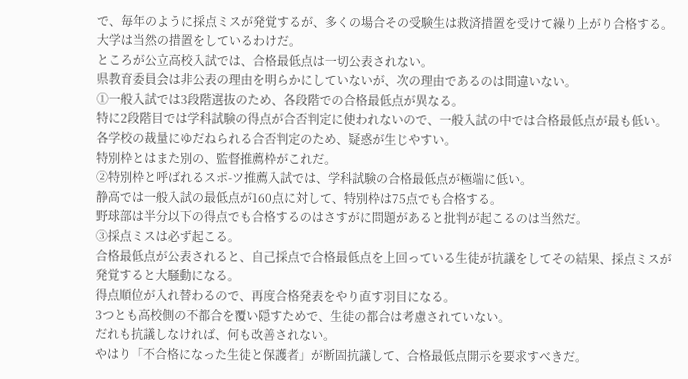で、毎年のように採点ミスが発覚するが、多くの場合その受験生は救済措置を受けて繰り上がり合格する。
大学は当然の措置をしているわけだ。
ところが公立高校入試では、合格最低点は一切公表されない。
県教育委員会は非公表の理由を明らかにしていないが、次の理由であるのは間違いない。
①一般入試では3段階選抜のため、各段階での合格最低点が異なる。
特に2段階目では学科試験の得点が合否判定に使われないので、一般入試の中では合格最低点が最も低い。各学校の裁量にゆだねられる合否判定のため、疑惑が生じやすい。
特別枠とはまた別の、監督推薦枠がこれだ。
②特別枠と呼ばれるスポ-ツ推薦入試では、学科試験の合格最低点が極端に低い。
静高では一般入試の最低点が160点に対して、特別枠は75点でも合格する。
野球部は半分以下の得点でも合格するのはさすがに問題があると批判が起こるのは当然だ。
③採点ミスは必ず起こる。
合格最低点が公表されると、自己採点で合格最低点を上回っている生徒が抗議をしてその結果、採点ミスが発覚すると大騒動になる。
得点順位が入れ替わるので、再度合格発表をやり直す羽目になる。
3つとも高校側の不都合を覆い隠すためで、生徒の都合は考慮されていない。
だれも抗議しなければ、何も改善されない。
やはり「不合格になった生徒と保護者」が断固抗議して、合格最低点開示を要求すべきだ。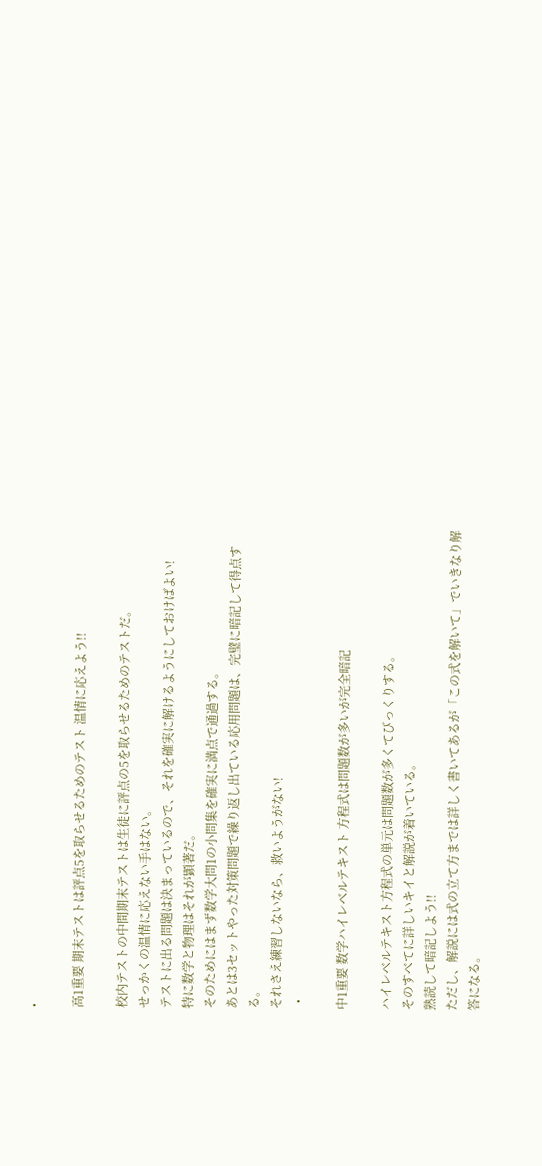•

高1重要 期末テストは評点5を取らせるためのテスト 温情に応えよう!!

校内テストの中間期末テストは生徒に評点の5を取らせるためのテストだ。
せっかくの温情に応えない手はない。
テストに出る問題は決まっているので、それを確実に解けるようにしておけばよい!
特に数学と物理はそれが顕著だ。
そのためにはまず数学大問1の小問集を確実に満点で通過する。
あとは3セットやった対策問題で繰り返し出ている応用問題は、完璧に暗記して得点する。
それさえ練習しないなら、救いようがない!
  •

中1重要 数学ハイレベルテキスト 方程式は問題数が多いが完全暗記

ハイレベルテキスト方程式の単元は問題数が多くてびっくりする。
そのすべてに詳しいキイと解説が着いている。
熟読して暗記しよう!!
ただし、解説には式の立て方までは詳しく書いてあるが「この式を解いて」でいきなり解答になる。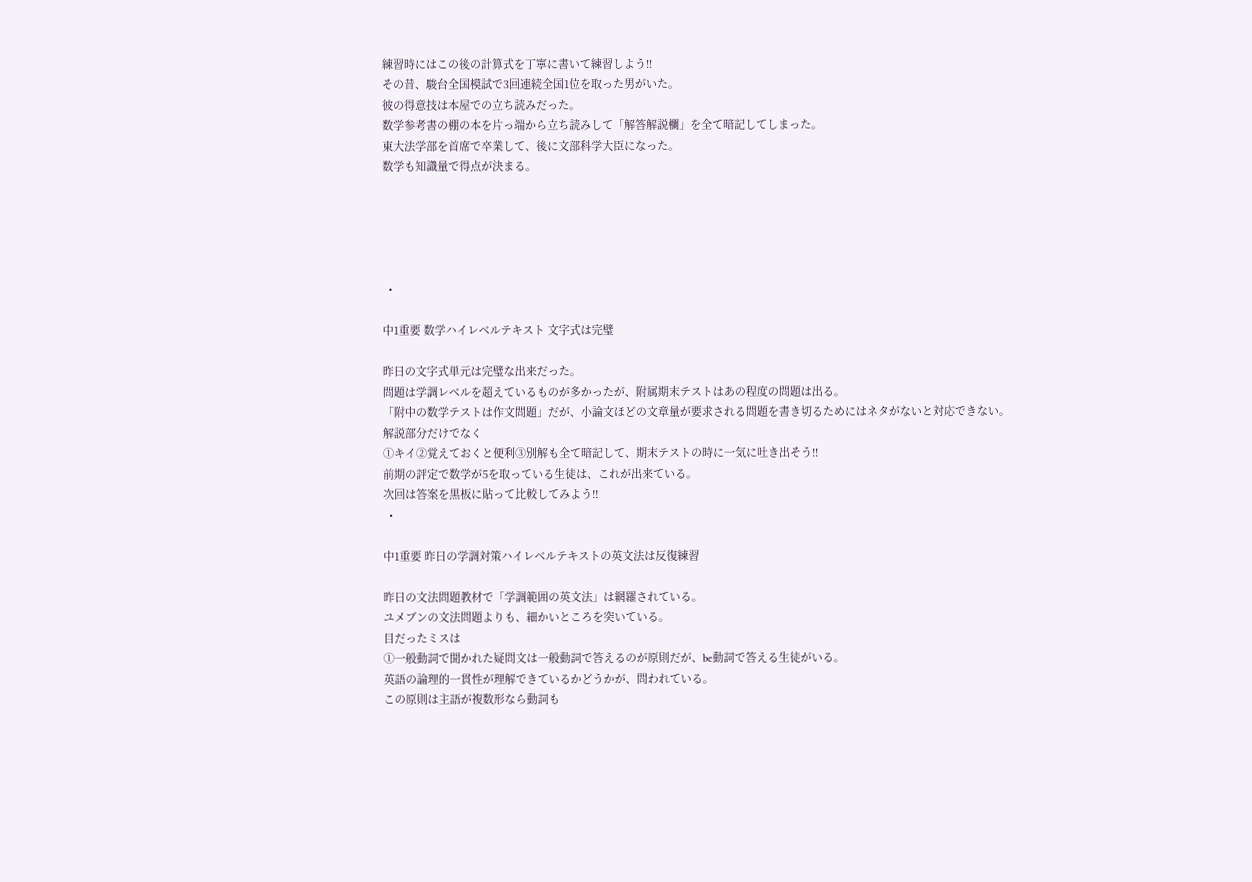練習時にはこの後の計算式を丁寧に書いて練習しよう!!
その昔、駿台全国模試で3回連続全国1位を取った男がいた。
彼の得意技は本屋での立ち読みだった。
数学参考書の棚の本を片っ端から立ち読みして「解答解説欄」を全て暗記してしまった。
東大法学部を首席で卒業して、後に文部科学大臣になった。
数学も知識量で得点が決まる。





  •

中1重要 数学ハイレベルテキスト 文字式は完璧

昨日の文字式単元は完璧な出来だった。
問題は学調レベルを超えているものが多かったが、附属期末テストはあの程度の問題は出る。
「附中の数学テストは作文問題」だが、小論文ほどの文章量が要求される問題を書き切るためにはネタがないと対応できない。
解説部分だけでなく
①キイ②覚えておくと便利③別解も全て暗記して、期末テストの時に一気に吐き出そう!!
前期の評定で数学が5を取っている生徒は、これが出来ている。
次回は答案を黒板に貼って比較してみよう!!
  •

中1重要 昨日の学調対策ハイレベルテキストの英文法は反復練習

昨日の文法問題教材で「学調範囲の英文法」は網羅されている。
ユメブンの文法問題よりも、細かいところを突いている。
目だったミスは
①一般動詞で聞かれた疑問文は一般動詞で答えるのが原則だが、be動詞で答える生徒がいる。
英語の論理的一貫性が理解できているかどうかが、問われている。
この原則は主語が複数形なら動詞も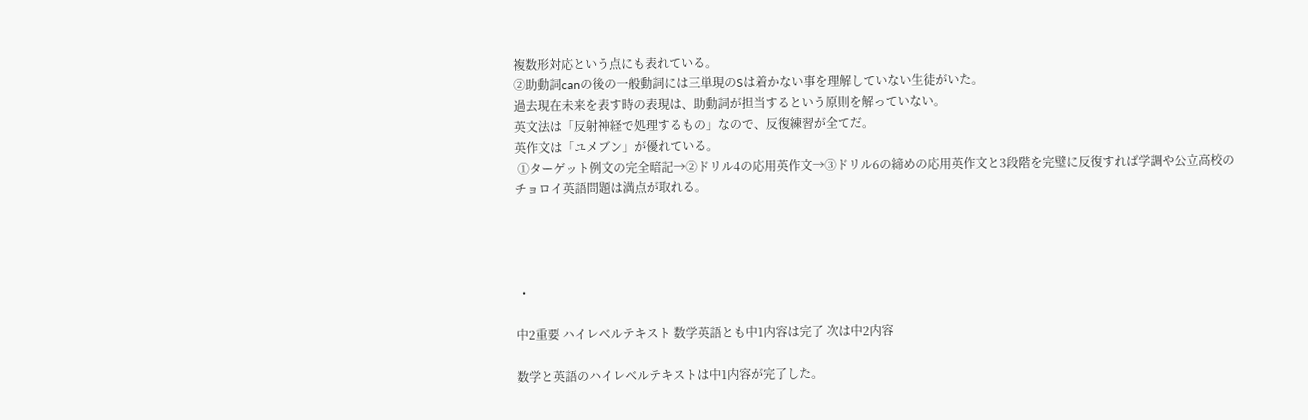複数形対応という点にも表れている。
②助動詞canの後の一般動詞には三単現のSは着かない事を理解していない生徒がいた。
過去現在未来を表す時の表現は、助動詞が担当するという原則を解っていない。
英文法は「反射神経で処理するもの」なので、反復練習が全てだ。
英作文は「ユメブン」が優れている。
 ①ターゲット例文の完全暗記→②ドリル4の応用英作文→③ドリル6の締めの応用英作文と3段階を完璧に反復すれば学調や公立高校のチョロイ英語問題は満点が取れる。




  •

中2重要 ハイレベルテキスト 数学英語とも中1内容は完了 次は中2内容

数学と英語のハイレベルテキストは中1内容が完了した。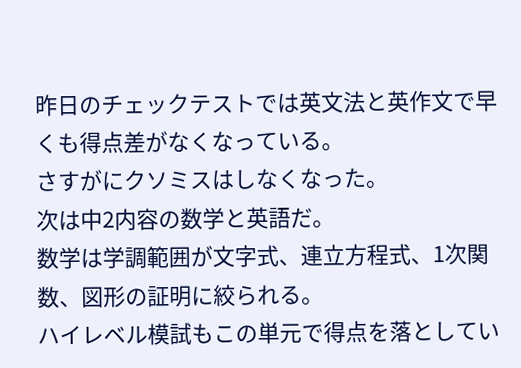昨日のチェックテストでは英文法と英作文で早くも得点差がなくなっている。
さすがにクソミスはしなくなった。
次は中2内容の数学と英語だ。
数学は学調範囲が文字式、連立方程式、1次関数、図形の証明に絞られる。
ハイレベル模試もこの単元で得点を落としてい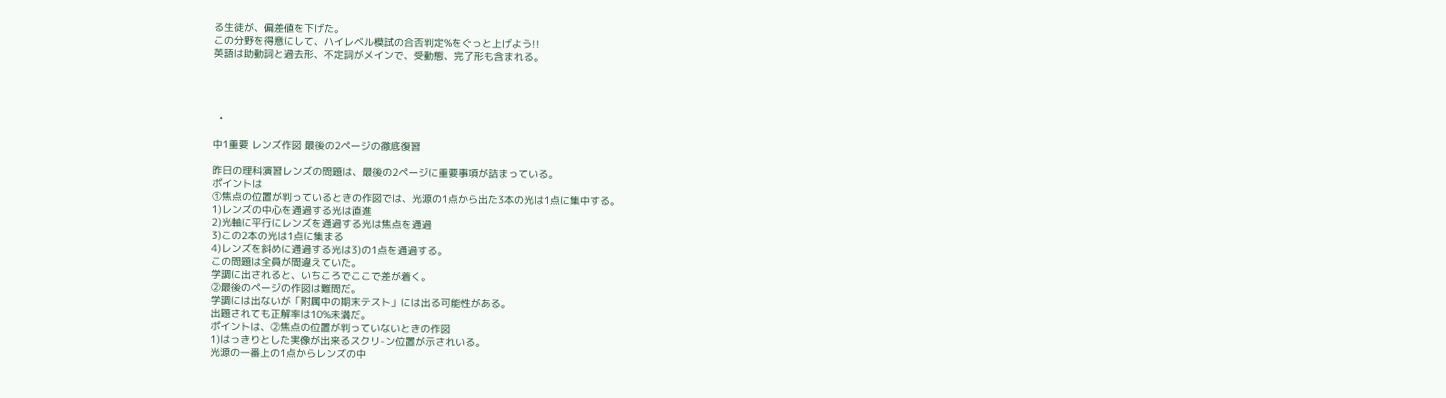る生徒が、偏差値を下げた。
この分野を得意にして、ハイレベル模試の合否判定%をぐっと上げよう!!
英語は助動詞と過去形、不定詞がメインで、受動態、完了形も含まれる。




  •

中1重要 レンズ作図 最後の2ページの徹底復習

昨日の理科演習レンズの問題は、最後の2ページに重要事項が詰まっている。
ポイントは
①焦点の位置が判っているときの作図では、光源の1点から出た3本の光は1点に集中する。
1)レンズの中心を通過する光は直進
2)光軸に平行にレンズを通過する光は焦点を通過
3)この2本の光は1点に集まる
4)レンズを斜めに通過する光は3)の1点を通過する。
この問題は全員が間違えていた。
学調に出されると、いちころでここで差が着く。
②最後のページの作図は難問だ。
学調には出ないが「附属中の期末テスト」には出る可能性がある。
出題されても正解率は10%未満だ。
ポイントは、②焦点の位置が判っていないときの作図
1)はっきりとした実像が出来るスクリ-ン位置が示されいる。
光源の一番上の1点からレンズの中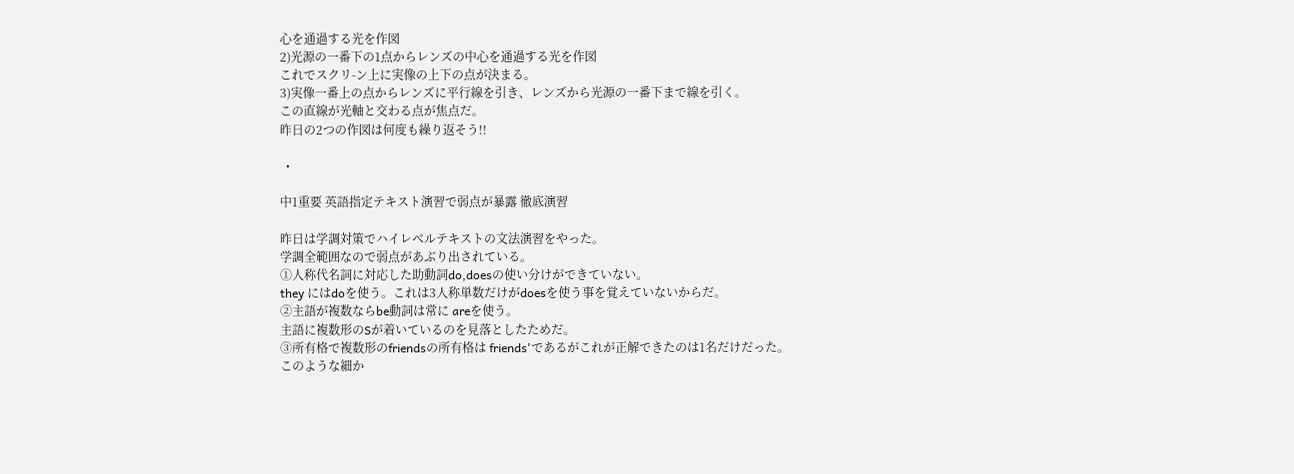心を通過する光を作図
2)光源の一番下の1点からレンズの中心を通過する光を作図
これでスクリ-ン上に実像の上下の点が決まる。
3)実像一番上の点からレンズに平行線を引き、レンズから光源の一番下まで線を引く。
この直線が光軸と交わる点が焦点だ。
昨日の2つの作図は何度も繰り返そう!!

  •

中1重要 英語指定テキスト演習で弱点が暴露 徹底演習

昨日は学調対策でハイレベルテキストの文法演習をやった。
学調全範囲なので弱点があぶり出されている。
①人称代名詞に対応した助動詞do,doesの使い分けができていない。
they にはdoを使う。これは3人称単数だけがdoesを使う事を覚えていないからだ。
②主語が複数ならbe動詞は常に areを使う。
主語に複数形のSが着いているのを見落としたためだ。
③所有格で複数形のfriendsの所有格は friends'であるがこれが正解できたのは1名だけだった。
このような細か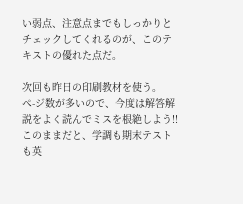い弱点、注意点までもしっかりとチェックしてくれるのが、このテキストの優れた点だ。

次回も昨日の印刷教材を使う。
ペ-ジ数が多いので、今度は解答解説をよく読んでミスを根絶しよう!!
このままだと、学調も期末テストも英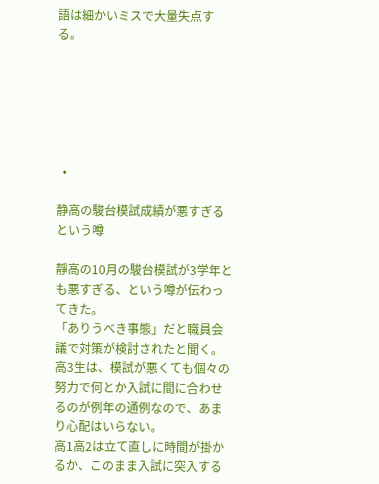語は細かいミスで大量失点する。






  •

静高の駿台模試成績が悪すぎるという噂

靜高の10月の駿台模試が3学年とも悪すぎる、という噂が伝わってきた。
「ありうべき事態」だと職員会議で対策が検討されたと聞く。
高3生は、模試が悪くても個々の努力で何とか入試に間に合わせるのが例年の通例なので、あまり心配はいらない。
高1高2は立て直しに時間が掛かるか、このまま入試に突入する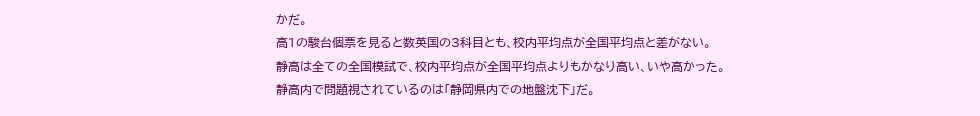かだ。
高1の駿台個票を見ると数英国の3科目とも、校内平均点が全国平均点と差がない。
静高は全ての全国模試で、校内平均点が全国平均点よりもかなり高い、いや高かった。
静高内で問題視されているのは「静岡県内での地盤沈下」だ。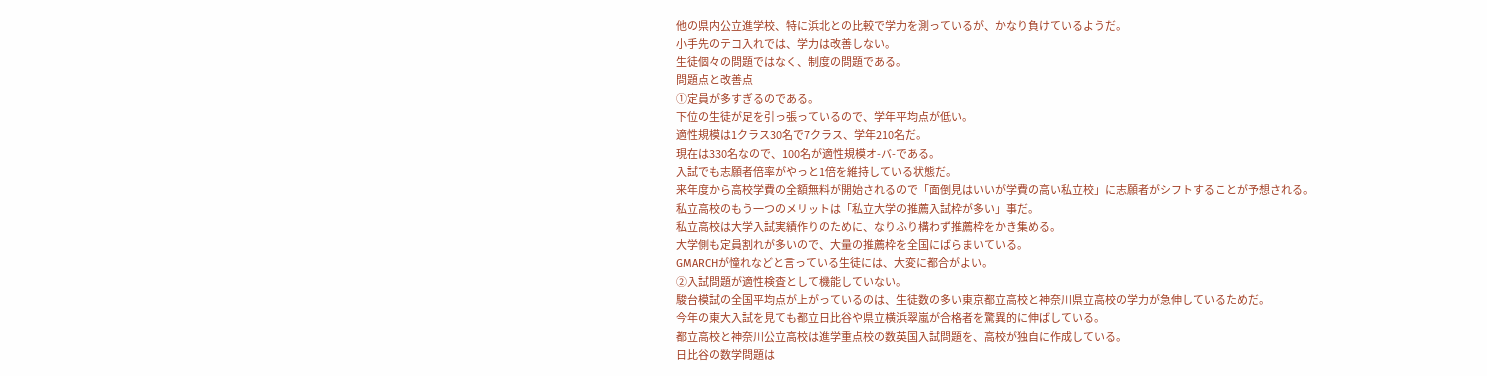他の県内公立進学校、特に浜北との比較で学力を測っているが、かなり負けているようだ。
小手先のテコ入れでは、学力は改善しない。
生徒個々の問題ではなく、制度の問題である。
問題点と改善点
①定員が多すぎるのである。
下位の生徒が足を引っ張っているので、学年平均点が低い。
適性規模は1クラス30名で7クラス、学年210名だ。
現在は330名なので、100名が適性規模オ-バ-である。
入試でも志願者倍率がやっと1倍を維持している状態だ。
来年度から高校学費の全額無料が開始されるので「面倒見はいいが学費の高い私立校」に志願者がシフトすることが予想される。
私立高校のもう一つのメリットは「私立大学の推薦入試枠が多い」事だ。
私立高校は大学入試実績作りのために、なりふり構わず推薦枠をかき集める。
大学側も定員割れが多いので、大量の推薦枠を全国にばらまいている。
GMARCHが憧れなどと言っている生徒には、大変に都合がよい。
②入試問題が適性検査として機能していない。
駿台模試の全国平均点が上がっているのは、生徒数の多い東京都立高校と神奈川県立高校の学力が急伸しているためだ。
今年の東大入試を見ても都立日比谷や県立横浜翠嵐が合格者を驚異的に伸ばしている。
都立高校と神奈川公立高校は進学重点校の数英国入試問題を、高校が独自に作成している。
日比谷の数学問題は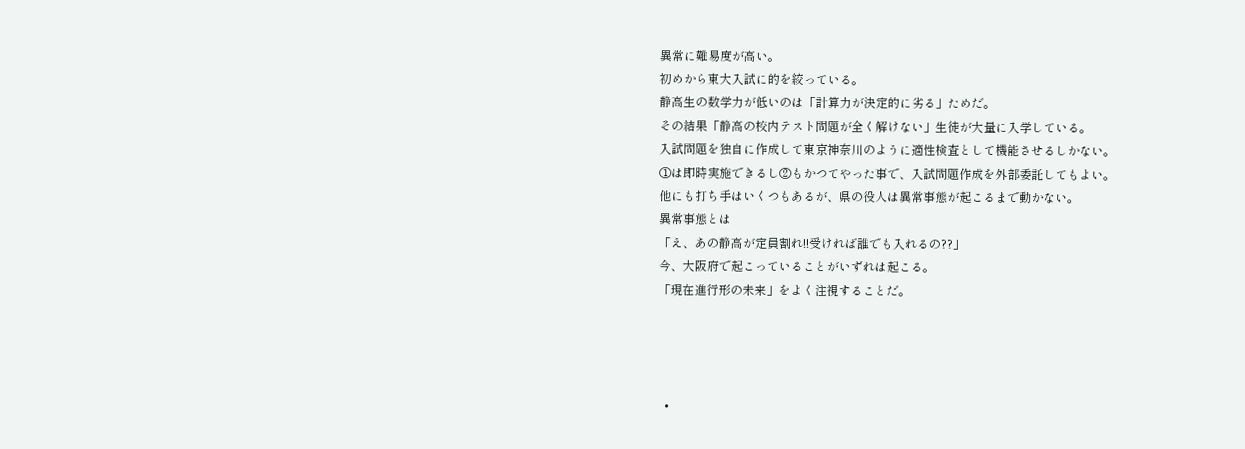異常に難易度が高い。
初めから東大入試に的を絞っている。
静高生の数学力が低いのは「計算力が決定的に劣る」ためだ。
その結果「静高の校内テスト問題が全く解けない」生徒が大量に入学している。
入試問題を独自に作成して東京神奈川のように適性検査として機能させるしかない。
①は即時実施できるし②もかつてやった事で、入試問題作成を外部委託してもよい。
他にも打ち手はいくつもあるが、県の役人は異常事態が起こるまで動かない。
異常事態とは
「え、あの静高が定員割れ!!受ければ誰でも入れるの??」
今、大阪府で起こっていることがいずれは起こる。
「現在進行形の未来」をよく注視することだ。




  •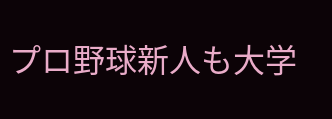プロ野球新人も大学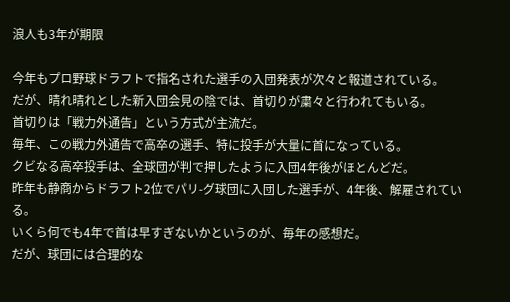浪人も3年が期限

今年もプロ野球ドラフトで指名された選手の入団発表が次々と報道されている。
だが、晴れ晴れとした新入団会見の陰では、首切りが粛々と行われてもいる。
首切りは「戦力外通告」という方式が主流だ。
毎年、この戦力外通告で高卒の選手、特に投手が大量に首になっている。
クビなる高卒投手は、全球団が判で押したように入団4年後がほとんどだ。
昨年も静商からドラフト2位でパリ-グ球団に入団した選手が、4年後、解雇されている。
いくら何でも4年で首は早すぎないかというのが、毎年の感想だ。
だが、球団には合理的な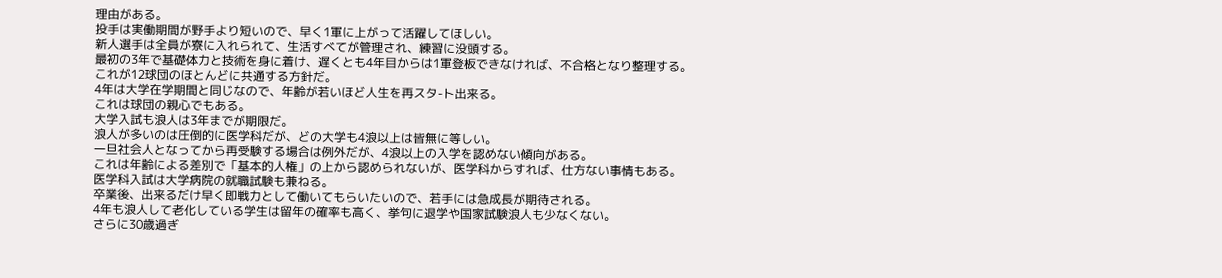理由がある。
投手は実働期間が野手より短いので、早く1軍に上がって活躍してほしい。
新人選手は全員が寮に入れられて、生活すべてが管理され、練習に没頭する。
最初の3年で基礎体力と技術を身に着け、遅くとも4年目からは1軍登板できなければ、不合格となり整理する。
これが12球団のほとんどに共通する方針だ。
4年は大学在学期間と同じなので、年齢が若いほど人生を再スタ-ト出来る。
これは球団の親心でもある。
大学入試も浪人は3年までが期限だ。
浪人が多いのは圧倒的に医学科だが、どの大学も4浪以上は皆無に等しい。
一旦社会人となってから再受験する場合は例外だが、4浪以上の入学を認めない傾向がある。
これは年齢による差別で「基本的人権」の上から認められないが、医学科からすれば、仕方ない事情もある。
医学科入試は大学病院の就職試験も兼ねる。
卒業後、出来るだけ早く即戦力として働いてもらいたいので、若手には急成長が期待される。
4年も浪人して老化している学生は留年の確率も高く、挙句に退学や国家試験浪人も少なくない。
さらに30歳過ぎ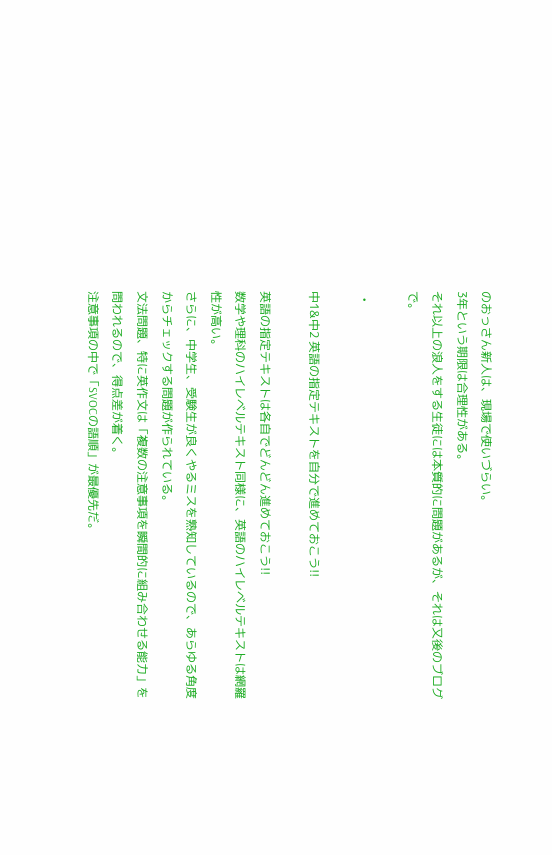のおっさん新人は、現場で使いづらい。
3年という期限は合理性がある。
それ以上の浪人をする生徒には本質的に問題があるが、それは又後のブログで。

  •

中1&中2 英語の指定テキストを自分で進めておこう!!

英語の指定テキストは各自でどんどん進めておこう!!
数学や理科のハイレベルテキスト同様に、英語のハイレベルテキストは網羅性が高い。
さらに、中学生、受験生が良くやるミスを熟知しているので、あらゆる角度からチェックする問題が作られている。
文法問題、特に英作文は「複数の注意事項を瞬間的に組み合わせる能力」を問われるので、得点差が着く。
注意事項の中で「SVOCの語順」が最優先だ。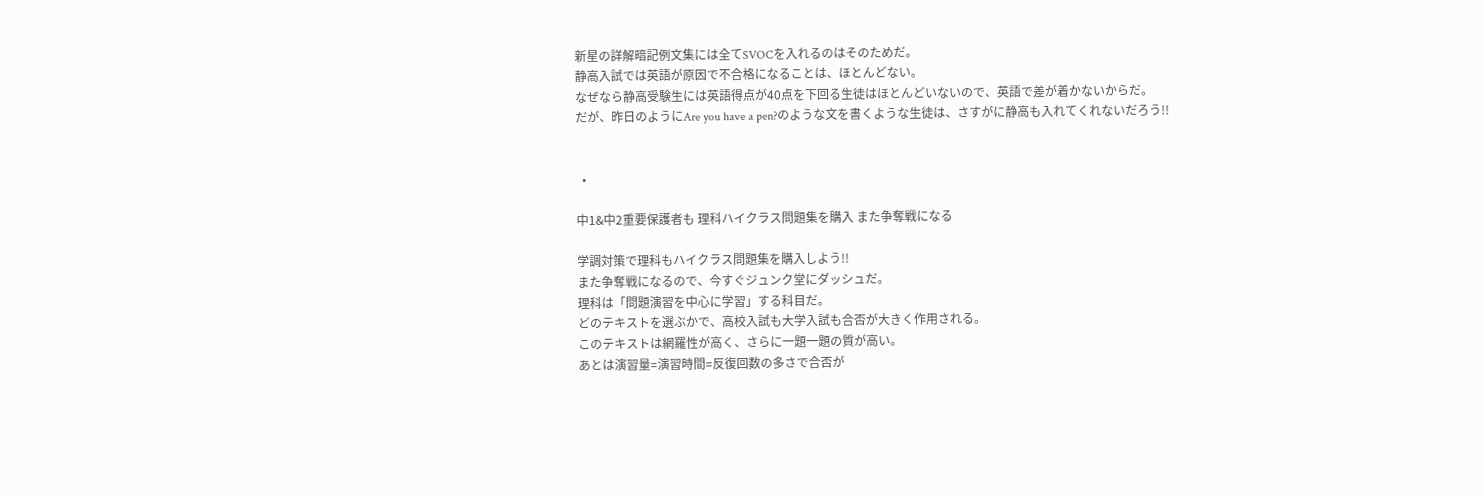新星の詳解暗記例文集には全てSVOCを入れるのはそのためだ。
静高入試では英語が原因で不合格になることは、ほとんどない。
なぜなら静高受験生には英語得点が40点を下回る生徒はほとんどいないので、英語で差が着かないからだ。
だが、昨日のようにAre you have a pen?のような文を書くような生徒は、さすがに静高も入れてくれないだろう!!


  •

中1&中2重要保護者も 理科ハイクラス問題集を購入 また争奪戦になる

学調対策で理科もハイクラス問題集を購入しよう!!
また争奪戦になるので、今すぐジュンク堂にダッシュだ。
理科は「問題演習を中心に学習」する科目だ。
どのテキストを選ぶかで、高校入試も大学入試も合否が大きく作用される。
このテキストは網羅性が高く、さらに一題一題の質が高い。
あとは演習量=演習時間=反復回数の多さで合否が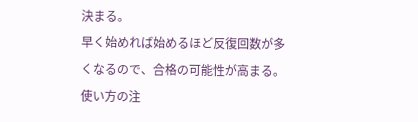決まる。
早く始めれば始めるほど反復回数が多くなるので、合格の可能性が高まる。
使い方の注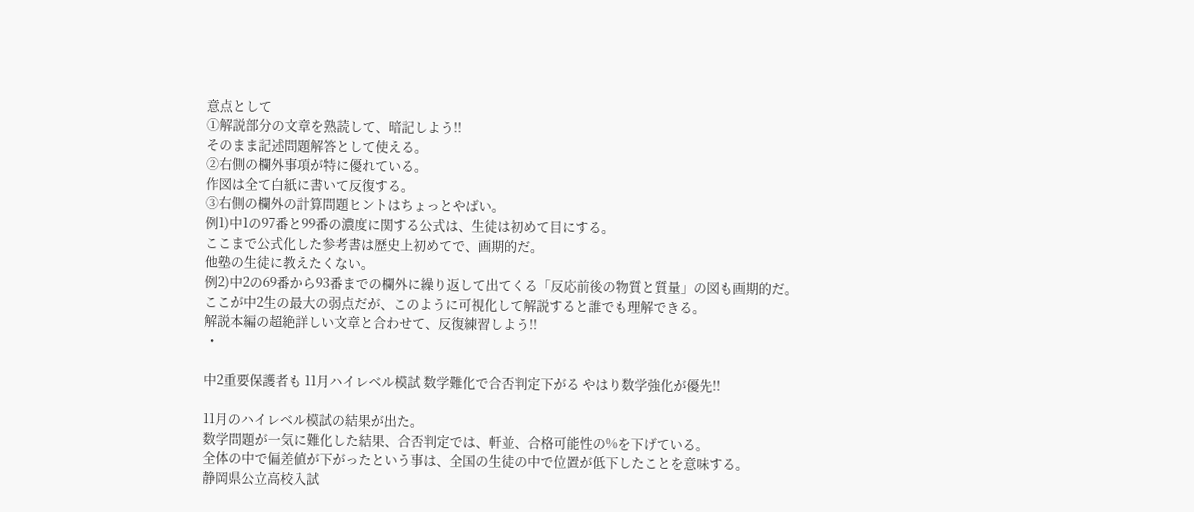意点として
①解説部分の文章を熟読して、暗記しよう!!
そのまま記述問題解答として使える。
②右側の欄外事項が特に優れている。
作図は全て白紙に書いて反復する。
③右側の欄外の計算問題ヒントはちょっとやばい。
例1)中1の97番と99番の濃度に関する公式は、生徒は初めて目にする。
ここまで公式化した参考書は歴史上初めてで、画期的だ。
他塾の生徒に教えたくない。
例2)中2の69番から93番までの欄外に繰り返して出てくる「反応前後の物質と質量」の図も画期的だ。
ここが中2生の最大の弱点だが、このように可視化して解説すると誰でも理解できる。
解説本編の超絶詳しい文章と合わせて、反復練習しよう!!
  •

中2重要保護者も 11月ハイレベル模試 数学難化で合否判定下がる やはり数学強化が優先!!

11月のハイレベル模試の結果が出た。
数学問題が一気に難化した結果、合否判定では、軒並、合格可能性の%を下げている。
全体の中で偏差値が下がったという事は、全国の生徒の中で位置が低下したことを意味する。
静岡県公立高校入試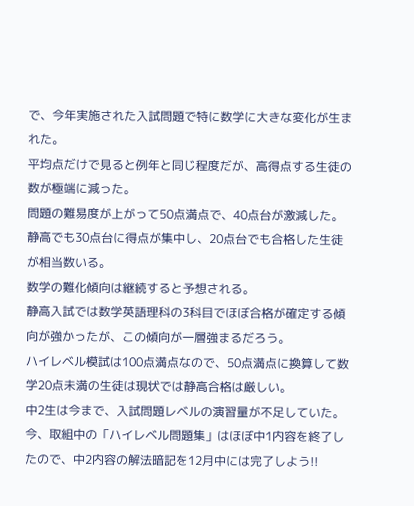で、今年実施された入試問題で特に数学に大きな変化が生まれた。
平均点だけで見ると例年と同じ程度だが、高得点する生徒の数が極端に減った。
問題の難易度が上がって50点満点で、40点台が激減した。
静高でも30点台に得点が集中し、20点台でも合格した生徒が相当数いる。
数学の難化傾向は継続すると予想される。
静高入試では数学英語理科の3科目でほぼ合格が確定する傾向が強かったが、この傾向が一層強まるだろう。
ハイレベル模試は100点満点なので、50点満点に換算して数学20点未満の生徒は現状では静高合格は厳しい。
中2生は今まで、入試問題レベルの演習量が不足していた。
今、取組中の「ハイレベル問題集」はほぼ中1内容を終了したので、中2内容の解法暗記を12月中には完了しよう!!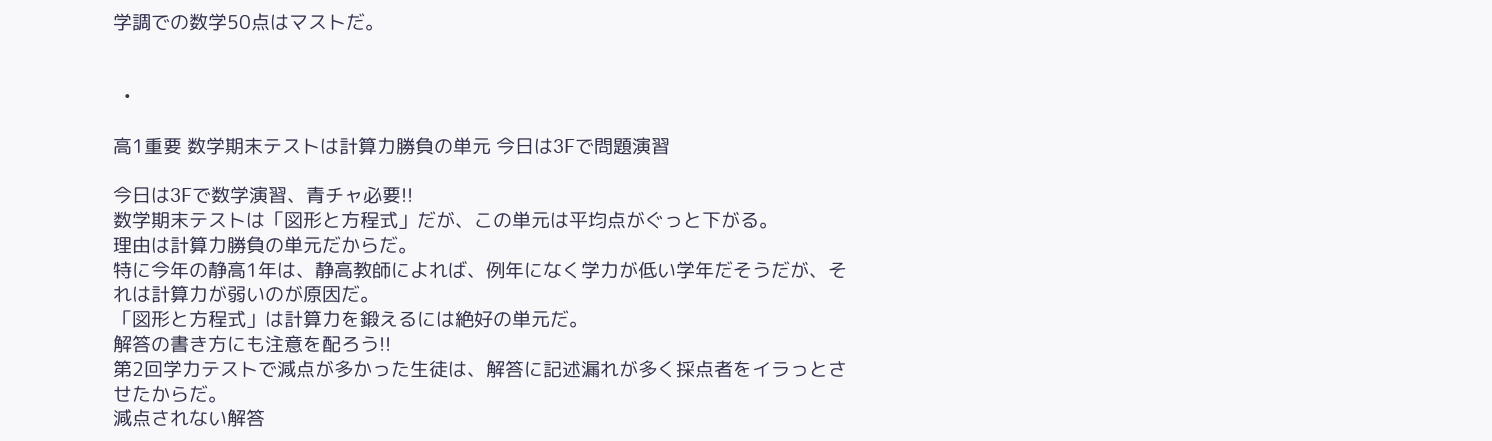学調での数学50点はマストだ。


  •

高1重要 数学期末テストは計算力勝負の単元 今日は3Fで問題演習

今日は3Fで数学演習、青チャ必要!!
数学期末テストは「図形と方程式」だが、この単元は平均点がぐっと下がる。
理由は計算力勝負の単元だからだ。
特に今年の静高1年は、静高教師によれば、例年になく学力が低い学年だそうだが、それは計算力が弱いのが原因だ。
「図形と方程式」は計算力を鍛えるには絶好の単元だ。
解答の書き方にも注意を配ろう!!
第2回学力テストで減点が多かった生徒は、解答に記述漏れが多く採点者をイラっとさせたからだ。
減点されない解答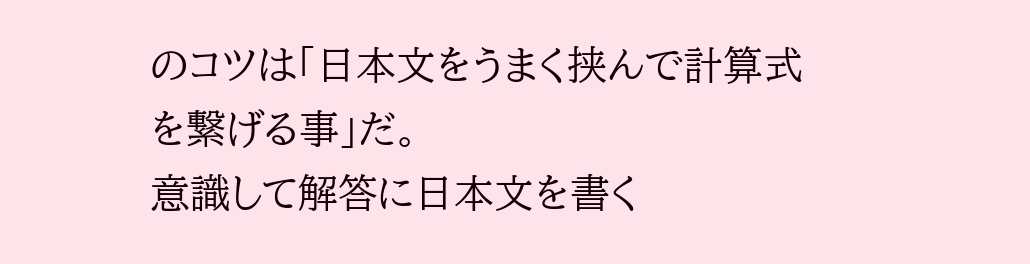のコツは「日本文をうまく挟んで計算式を繋げる事」だ。
意識して解答に日本文を書く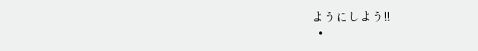ようにしよう!!
  •